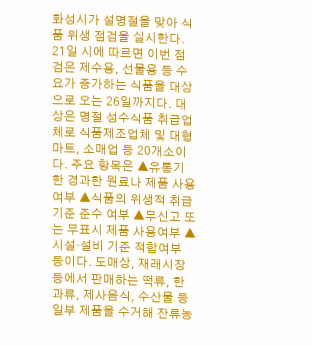화성시가 설명절을 맞아 식품 위생 점검을 실시한다. 21일 시에 따르면 이번 점검은 제수용, 선물용 등 수요가 증가하는 식품을 대상으로 오는 26일까지다. 대상은 명절 성수식품 취급업체로 식품제조업체 및 대형마트, 소매업 등 20개소이다. 주요 항목은 ▲유통기한 경과한 원료나 제품 사용 여부 ▲식품의 위생적 취급기준 준수 여부 ▲무신고 또는 무표시 제품 사용여부 ▲시설‧설비 기준 적합여부 등이다. 도매상, 재래시장 등에서 판매하는 떡류, 한과류, 제사음식, 수산물 등 일부 제품을 수거해 잔류농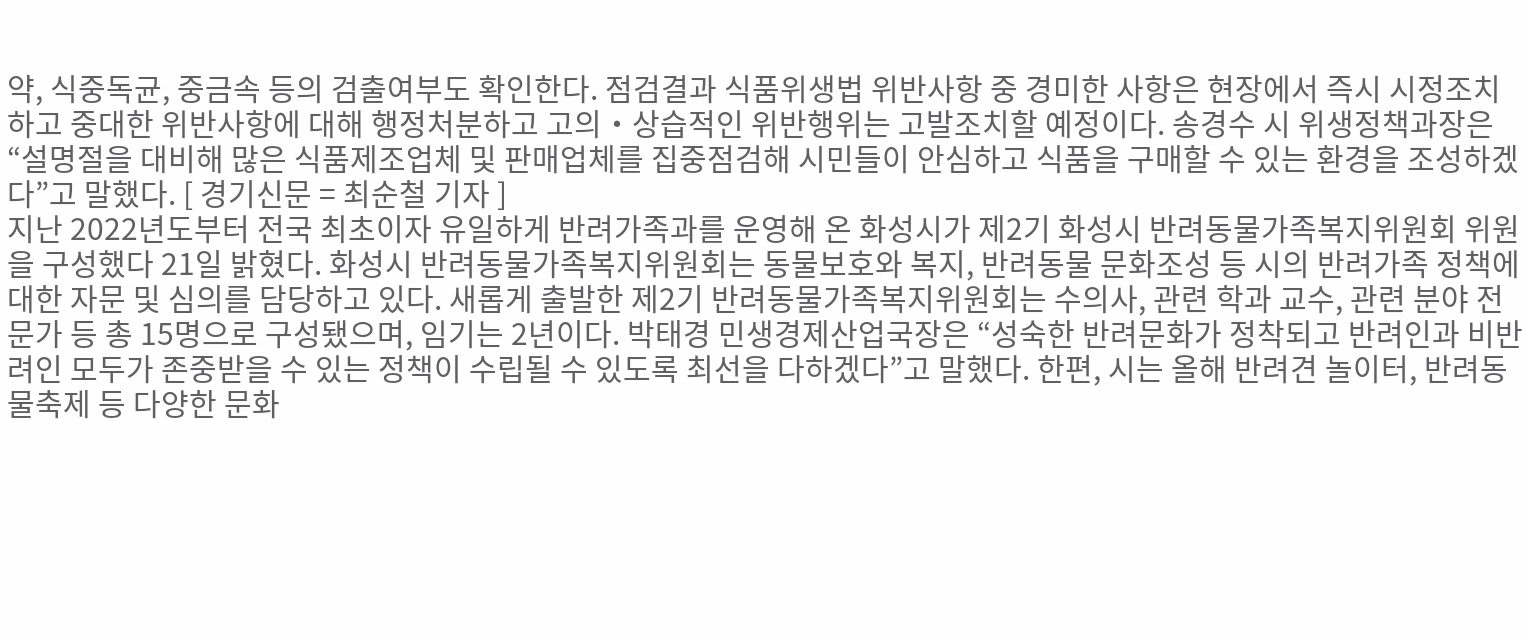약, 식중독균, 중금속 등의 검출여부도 확인한다. 점검결과 식품위생법 위반사항 중 경미한 사항은 현장에서 즉시 시정조치하고 중대한 위반사항에 대해 행정처분하고 고의‧상습적인 위반행위는 고발조치할 예정이다. 송경수 시 위생정책과장은 “설명절을 대비해 많은 식품제조업체 및 판매업체를 집중점검해 시민들이 안심하고 식품을 구매할 수 있는 환경을 조성하겠다”고 말했다. [ 경기신문 = 최순철 기자 ]
지난 2022년도부터 전국 최초이자 유일하게 반려가족과를 운영해 온 화성시가 제2기 화성시 반려동물가족복지위원회 위원을 구성했다 21일 밝혔다. 화성시 반려동물가족복지위원회는 동물보호와 복지, 반려동물 문화조성 등 시의 반려가족 정책에 대한 자문 및 심의를 담당하고 있다. 새롭게 출발한 제2기 반려동물가족복지위원회는 수의사, 관련 학과 교수, 관련 분야 전문가 등 총 15명으로 구성됐으며, 임기는 2년이다. 박태경 민생경제산업국장은 “성숙한 반려문화가 정착되고 반려인과 비반려인 모두가 존중받을 수 있는 정책이 수립될 수 있도록 최선을 다하겠다”고 말했다. 한편, 시는 올해 반려견 놀이터, 반려동물축제 등 다양한 문화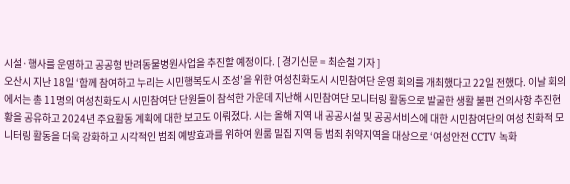시설·행사를 운영하고 공공형 반려동물병원사업을 추진할 예정이다. [ 경기신문 = 최순철 기자 ]
오산시 지난 18일 ‘함께 참여하고 누리는 시민행복도시 조성’을 위한 여성친화도시 시민참여단 운영 회의를 개최했다고 22일 전했다. 이날 회의에서는 총 11명의 여성친화도시 시민참여단 단원들이 참석한 가운데 지난해 시민참여단 모니터링 활동으로 발굴한 생활 불편 건의사항 추진현황을 공유하고 2024년 주요활동 계획에 대한 보고도 이뤄졌다. 시는 올해 지역 내 공공시설 및 공공서비스에 대한 시민참여단의 여성 친화적 모니터링 활동을 더욱 강화하고 시각적인 범죄 예방효과를 위하여 원룸 밀집 지역 등 범죄 취약지역을 대상으로 ‘여성안전 CCTV 녹화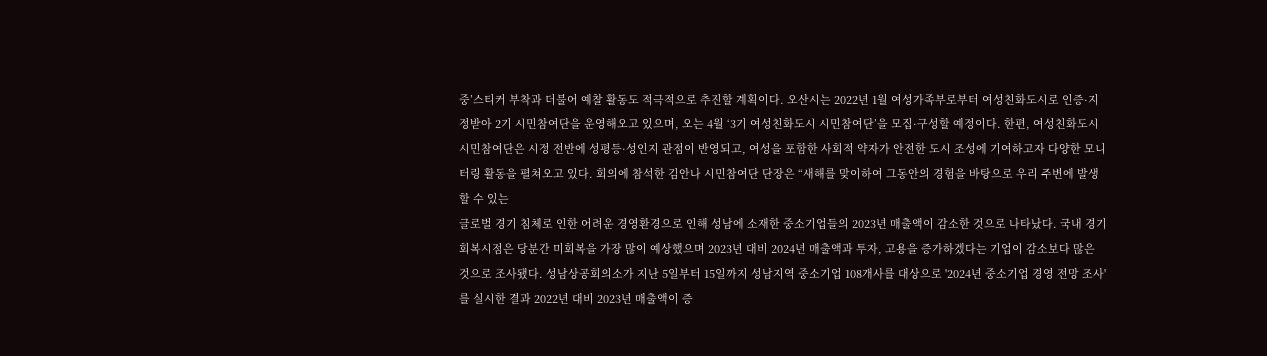중’스티커 부착과 더불어 예찰 활동도 적극적으로 추진할 계획이다. 오산시는 2022년 1월 여성가족부로부터 여성친화도시로 인증·지정받아 2기 시민참여단을 운영해오고 있으며, 오는 4월 ‘3기 여성친화도시 시민참여단’을 모집·구성할 예정이다. 한편, 여성친화도시 시민참여단은 시정 전반에 성평등·성인지 관점이 반영되고, 여성을 포함한 사회적 약자가 안전한 도시 조성에 기여하고자 다양한 모니터링 활동을 펼쳐오고 있다. 회의에 참석한 김안나 시민참여단 단장은 “새해를 맞이하여 그동안의 경험을 바탕으로 우리 주변에 발생할 수 있는
글로벌 경기 침체로 인한 어려운 경영환경으로 인해 성남에 소재한 중소기업들의 2023년 매출액이 감소한 것으로 나타났다. 국내 경기회복시점은 당분간 미회복을 가장 많이 예상했으며 2023년 대비 2024년 매출액과 투자, 고용을 증가하겠다는 기업이 감소보다 많은 것으로 조사됐다. 성남상공회의소가 지난 5일부터 15일까지 성남지역 중소기업 108개사를 대상으로 '2024년 중소기업 경영 전망 조사'를 실시한 결과 2022년 대비 2023년 매출액이 증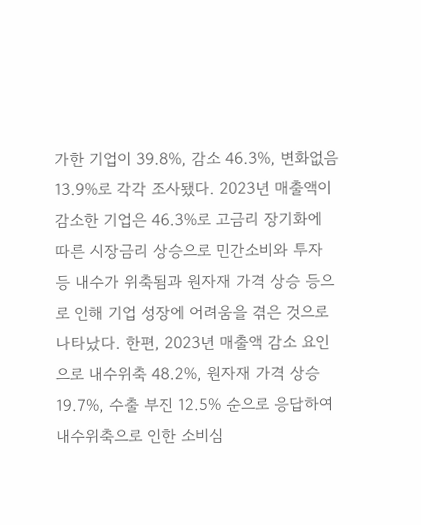가한 기업이 39.8%, 감소 46.3%, 변화없음 13.9%로 각각 조사됐다. 2023년 매출액이 감소한 기업은 46.3%로 고금리 장기화에 따른 시장금리 상승으로 민간소비와 투자 등 내수가 위축됨과 원자재 가격 상승 등으로 인해 기업 성장에 어려움을 겪은 것으로 나타났다. 한편, 2023년 매출액 감소 요인으로 내수위축 48.2%, 원자재 가격 상승 19.7%, 수출 부진 12.5% 순으로 응답하여 내수위축으로 인한 소비심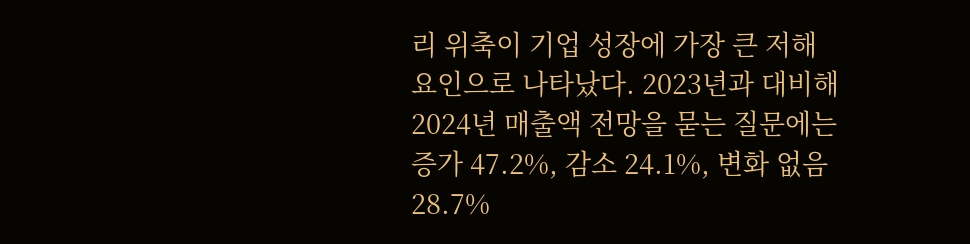리 위축이 기업 성장에 가장 큰 저해 요인으로 나타났다. 2023년과 대비해 2024년 매출액 전망을 묻는 질문에는 증가 47.2%, 감소 24.1%, 변화 없음 28.7%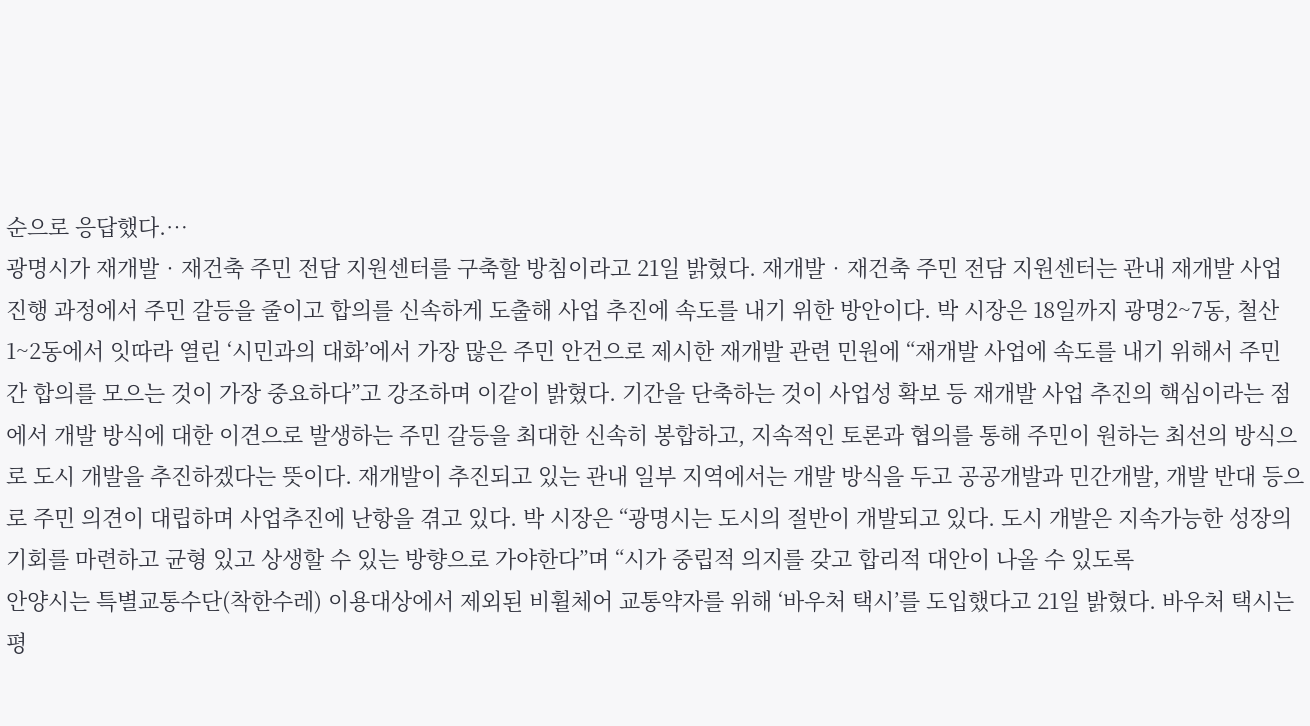순으로 응답했다.…
광명시가 재개발‧재건축 주민 전담 지원센터를 구축할 방침이라고 21일 밝혔다. 재개발‧재건축 주민 전담 지원센터는 관내 재개발 사업 진행 과정에서 주민 갈등을 줄이고 합의를 신속하게 도출해 사업 추진에 속도를 내기 위한 방안이다. 박 시장은 18일까지 광명2~7동, 철산1~2동에서 잇따라 열린 ‘시민과의 대화’에서 가장 많은 주민 안건으로 제시한 재개발 관련 민원에 “재개발 사업에 속도를 내기 위해서 주민 간 합의를 모으는 것이 가장 중요하다”고 강조하며 이같이 밝혔다. 기간을 단축하는 것이 사업성 확보 등 재개발 사업 추진의 핵심이라는 점에서 개발 방식에 대한 이견으로 발생하는 주민 갈등을 최대한 신속히 봉합하고, 지속적인 토론과 협의를 통해 주민이 원하는 최선의 방식으로 도시 개발을 추진하겠다는 뜻이다. 재개발이 추진되고 있는 관내 일부 지역에서는 개발 방식을 두고 공공개발과 민간개발, 개발 반대 등으로 주민 의견이 대립하며 사업추진에 난항을 겪고 있다. 박 시장은 “광명시는 도시의 절반이 개발되고 있다. 도시 개발은 지속가능한 성장의 기회를 마련하고 균형 있고 상생할 수 있는 방향으로 가야한다”며 “시가 중립적 의지를 갖고 합리적 대안이 나올 수 있도록
안양시는 특별교통수단(착한수레) 이용대상에서 제외된 비휠체어 교통약자를 위해 ‘바우처 택시’를 도입했다고 21일 밝혔다. 바우처 택시는 평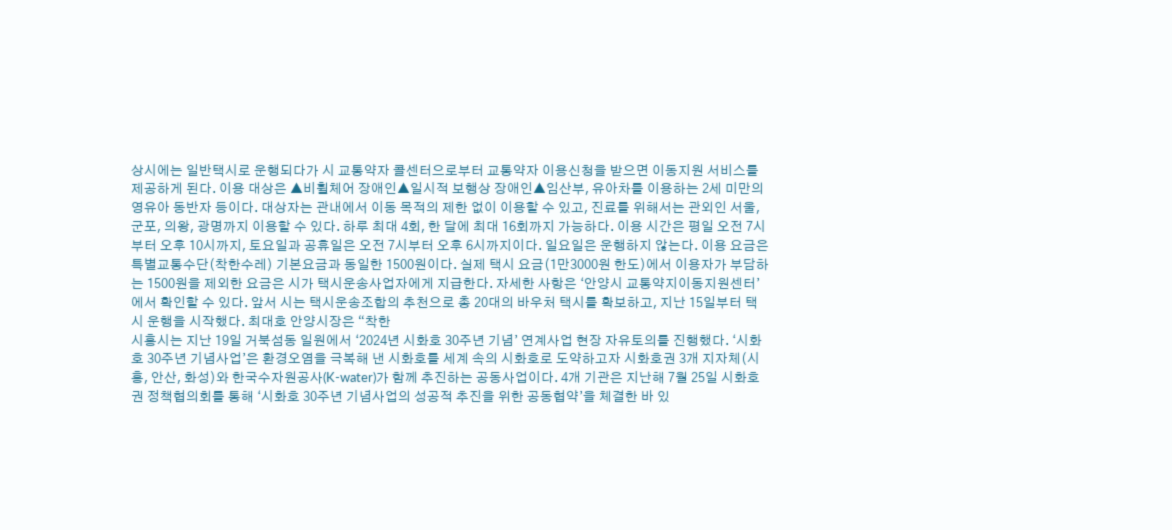상시에는 일반택시로 운행되다가 시 교통약자 콜센터으로부터 교통약자 이용신청을 받으면 이동지원 서비스를 제공하게 된다. 이용 대상은 ▲비휠체어 장애인▲일시적 보행상 장애인▲임산부, 유아차를 이용하는 2세 미만의 영유아 동반자 등이다. 대상자는 관내에서 이동 목적의 제한 없이 이용할 수 있고, 진료를 위해서는 관외인 서울, 군포, 의왕, 광명까지 이용할 수 있다. 하루 최대 4회, 한 달에 최대 16회까지 가능하다. 이용 시간은 평일 오전 7시부터 오후 10시까지, 토요일과 공휴일은 오전 7시부터 오후 6시까지이다. 일요일은 운행하지 않는다. 이용 요금은 특별교통수단(착한수레) 기본요금과 동일한 1500원이다. 실제 택시 요금(1만3000원 한도)에서 이용자가 부담하는 1500원을 제외한 요금은 시가 택시운송사업자에게 지급한다. 자세한 사항은 ‘안양시 교통약지이동지원센터’에서 확인할 수 있다. 앞서 시는 택시운송조합의 추천으로 총 20대의 바우처 택시를 확보하고, 지난 15일부터 택시 운행을 시작했다. 최대호 안양시장은 “착한
시흥시는 지난 19일 거북섬동 일원에서 ‘2024년 시화호 30주년 기념’ 연계사업 현장 자유토의를 진행했다. ‘시화호 30주년 기념사업’은 환경오염을 극복해 낸 시화호를 세계 속의 시화호로 도약하고자 시화호권 3개 지자체(시흥, 안산, 화성)와 한국수자원공사(K-water)가 함께 추진하는 공동사업이다. 4개 기관은 지난해 7월 25일 시화호권 정책협의회를 통해 ‘시화호 30주년 기념사업의 성공적 추진을 위한 공동협약’을 체결한 바 있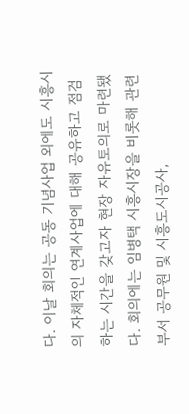다. 이날 회의는 공동 기념사업 외에도 시흥시의 자체적인 연계사업에 대해 공유하고 점검하는 시간을 갖고자 현장 자유토의로 마련됐다. 회의에는 임병택 시흥시장을 비롯해 관련부서 공무원 및 시흥도시공사,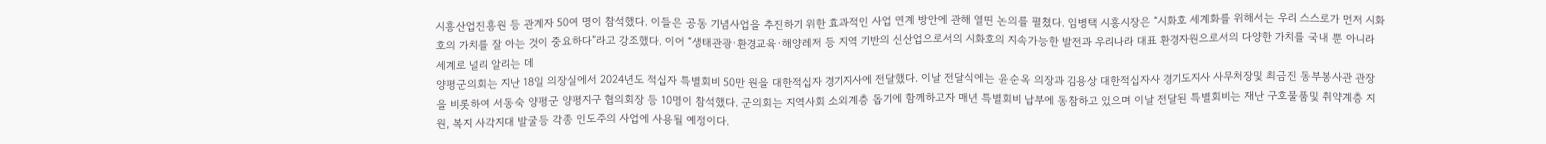시흥산업진흥원 등 관계자 50여 명이 참석했다. 이들은 공동 기념사업을 추진하기 위한 효과적인 사업 연계 방안에 관해 열띤 논의를 펼쳤다. 임병택 시흥시장은 “시화호 세계화를 위해서는 우리 스스로가 먼저 시화호의 가치를 잘 아는 것이 중요하다”라고 강조했다. 이어 “생태관광·환경교육·해양레저 등 지역 기반의 신산업으로서의 시화호의 지속가능한 발전과 우리나라 대표 환경자원으로서의 다양한 가치를 국내 뿐 아니라 세계로 널리 알리는 데
양평군의회는 지난 18일 의장실에서 2024년도 적십자 특별회비 50만 원을 대한적십자 경기지사에 전달했다. 이날 전달식에는 윤순옥 의장과 김용상 대한적십자사 경기도지사 사무처장및 최금진 동부봉사관 관장을 비롯하여 서동숙 양평군 양평지구 협의회장 등 10명이 참석했다. 군의회는 지역사회 소외계층 돕기에 함께하고자 매년 특별회비 납부에 동참하고 있으며 이날 전달된 특별회비는 재난 구호물품및 취약계층 지원, 복지 사각지대 발굴등 각종 인도주의 사업에 사용될 예정이다.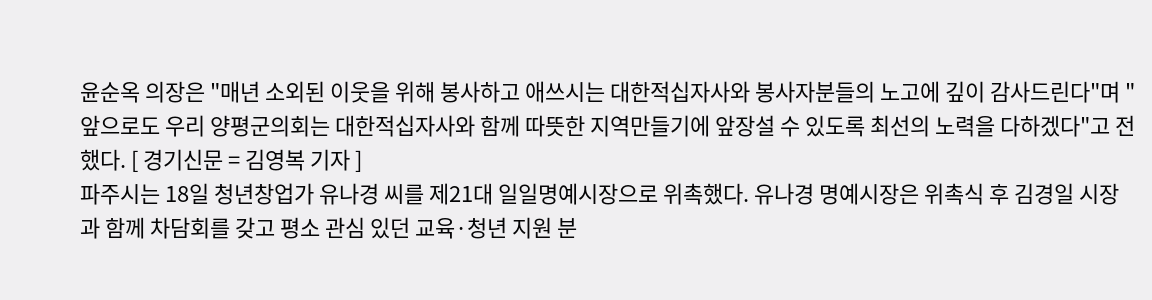윤순옥 의장은 "매년 소외된 이웃을 위해 봉사하고 애쓰시는 대한적십자사와 봉사자분들의 노고에 깊이 감사드린다"며 "앞으로도 우리 양평군의회는 대한적십자사와 함께 따뜻한 지역만들기에 앞장설 수 있도록 최선의 노력을 다하겠다"고 전했다. [ 경기신문 = 김영복 기자 ]
파주시는 18일 청년창업가 유나경 씨를 제21대 일일명예시장으로 위촉했다. 유나경 명예시장은 위촉식 후 김경일 시장과 함께 차담회를 갖고 평소 관심 있던 교육·청년 지원 분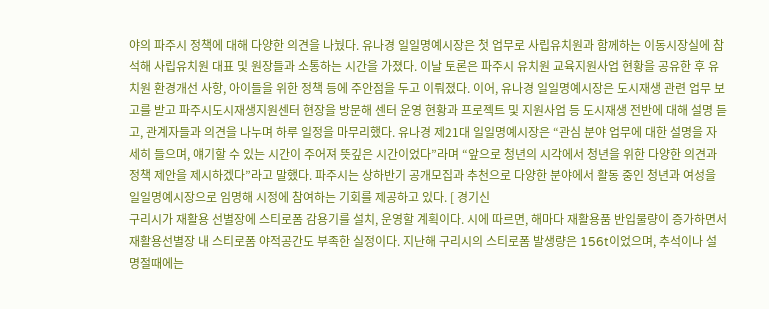야의 파주시 정책에 대해 다양한 의견을 나눴다. 유나경 일일명예시장은 첫 업무로 사립유치원과 함께하는 이동시장실에 참석해 사립유치원 대표 및 원장들과 소통하는 시간을 가졌다. 이날 토론은 파주시 유치원 교육지원사업 현황을 공유한 후 유치원 환경개선 사항, 아이들을 위한 정책 등에 주안점을 두고 이뤄졌다. 이어, 유나경 일일명예시장은 도시재생 관련 업무 보고를 받고 파주시도시재생지원센터 현장을 방문해 센터 운영 현황과 프로젝트 및 지원사업 등 도시재생 전반에 대해 설명 듣고, 관계자들과 의견을 나누며 하루 일정을 마무리했다. 유나경 제21대 일일명예시장은 “관심 분야 업무에 대한 설명을 자세히 들으며, 얘기할 수 있는 시간이 주어져 뜻깊은 시간이었다”라며 “앞으로 청년의 시각에서 청년을 위한 다양한 의견과 정책 제안을 제시하겠다”라고 말했다. 파주시는 상하반기 공개모집과 추천으로 다양한 분야에서 활동 중인 청년과 여성을 일일명예시장으로 임명해 시정에 참여하는 기회를 제공하고 있다. [ 경기신
구리시가 재활용 선별장에 스티로폼 감용기를 설치, 운영할 계획이다. 시에 따르면, 해마다 재활용품 반입물량이 증가하면서 재활용선별장 내 스티로폼 야적공간도 부족한 실정이다. 지난해 구리시의 스티로폼 발생량은 156t이었으며, 추석이나 설 명절때에는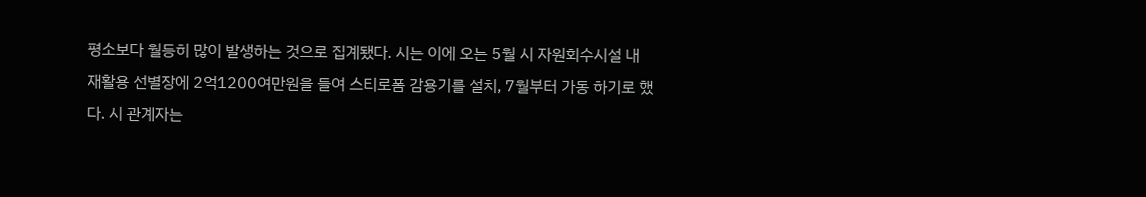평소보다 월등히 많이 발생하는 것으로 집계됐다. 시는 이에 오는 5월 시 자원회수시설 내 재활용 선별장에 2억1200여만원을 들여 스티로폼 감용기를 설치, 7월부터 가동 하기로 했다. 시 관계자는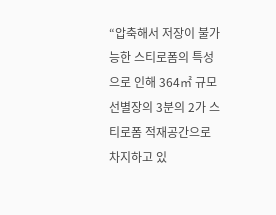“압축해서 저장이 불가능한 스티로폼의 특성으로 인해 364㎡ 규모 선별장의 3분의 2가 스티로폼 적재공간으로 차지하고 있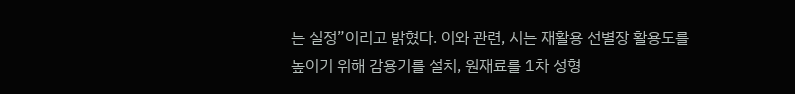는 실정”이리고 밝혔다. 이와 관련, 시는 재활용 선별장 활용도를 높이기 위해 감용기를 설치, 원재료를 1차 성형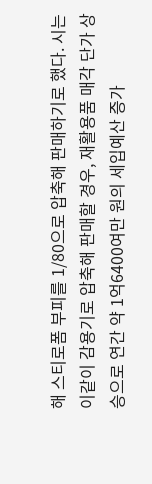해 스티로폼 부피를 1/80으로 압축해 판매하기로 했다. 시는 이같이 감용기로 압축해 판매할 경우, 재활용품 매각 단가 상승으로 연간 약 1억6400여만 원의 세입예산 증가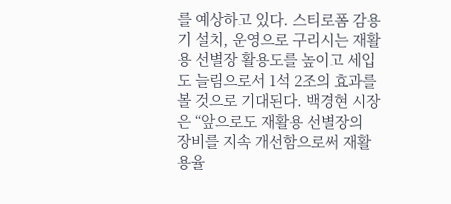를 예상하고 있다. 스티로폼 감용기 설치, 운영으로 구리시는 재활용 선별장 활용도를 높이고 세입도 늘림으로서 1석 2조의 효과를 볼 것으로 기대된다. 백경현 시장은 “앞으로도 재활용 선별장의 장비를 지속 개선함으로써 재활용율